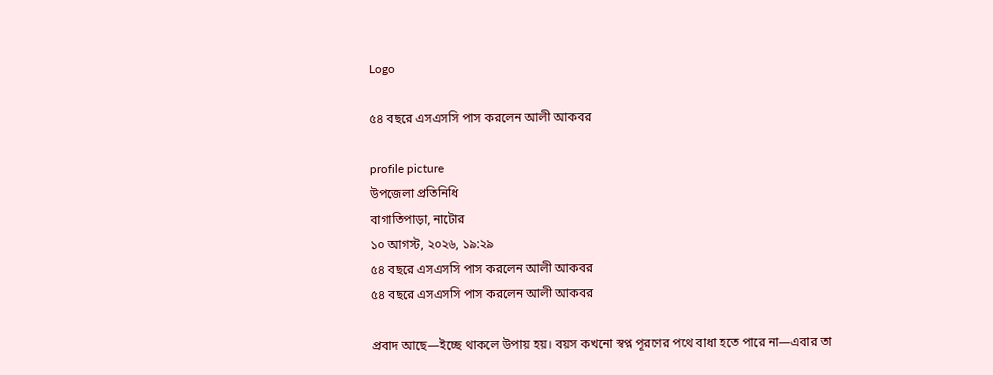Logo

৫৪ বছরে এসএসসি পাস করলেন আলী আকবর

profile picture
উপজেলা প্রতিনিধি
বাগাতিপাড়া, নাটোর
১০ আগস্ট, ২০২৬, ১৯:২৯
৫৪ বছরে এসএসসি পাস করলেন আলী আকবর
৫৪ বছরে এসএসসি পাস করলেন আলী আকবর

প্রবাদ আছে—ইচ্ছে থাকলে উপায় হয়। বয়স কখনো স্বপ্ন পূরণের পথে বাধা হতে পারে না—এবার তা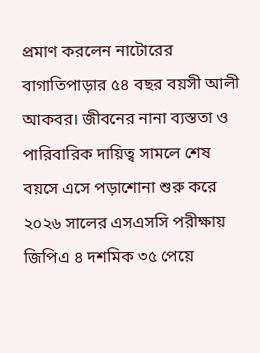প্রমাণ করলেন নাটোরের বাগাতিপাড়ার ৫৪ বছর বয়সী আলী আকবর। জীবনের নানা ব্যস্ততা ও পারিবারিক দায়িত্ব সামলে শেষ বয়সে এসে পড়াশোনা শুরু করে ২০২৬ সালের এসএসসি পরীক্ষায় জিপিএ ৪ দশমিক ৩৫ পেয়ে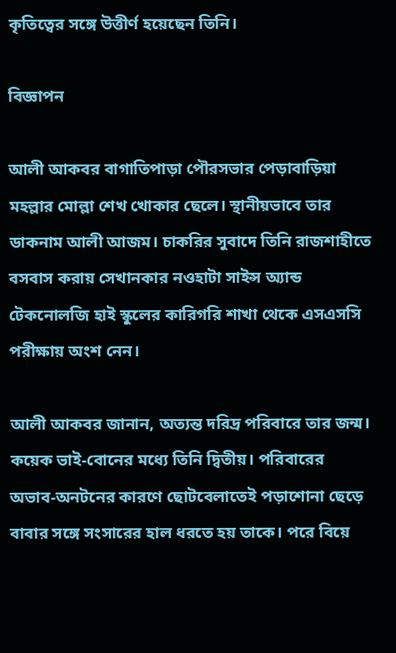কৃতিত্বের সঙ্গে উত্তীর্ণ হয়েছেন তিনি।

বিজ্ঞাপন

আলী আকবর বাগাতিপাড়া পৌরসভার পেড়াবাড়িয়া মহল্লার মোল্লা শেখ খোকার ছেলে। স্থানীয়ভাবে তার ডাকনাম আলী আজম। চাকরির সুবাদে তিনি রাজশাহীতে বসবাস করায় সেখানকার নওহাটা সাইন্স অ্যান্ড টেকনোলজি হাই স্কুলের কারিগরি শাখা থেকে এসএসসি পরীক্ষায় অংশ নেন।

আলী আকবর জানান, অত্যন্ত দরিদ্র পরিবারে তার জন্ম। কয়েক ভাই-বোনের মধ্যে তিনি দ্বিতীয়। পরিবারের অভাব-অনটনের কারণে ছোটবেলাতেই পড়াশোনা ছেড়ে বাবার সঙ্গে সংসারের হাল ধরতে হয় তাকে। পরে বিয়ে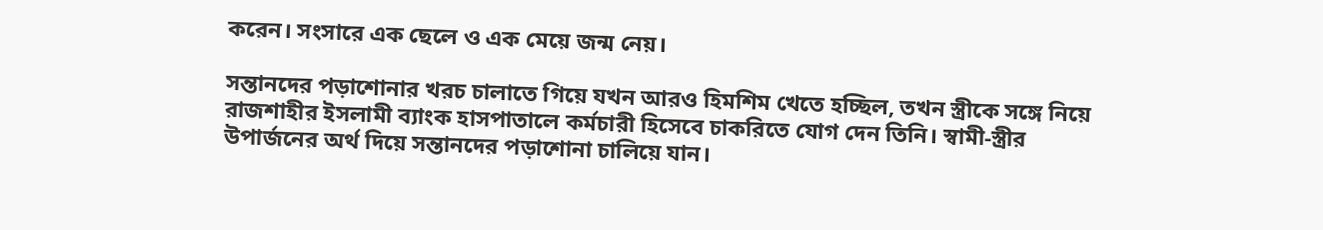করেন। সংসারে এক ছেলে ও এক মেয়ে জন্ম নেয়।

সন্তানদের পড়াশোনার খরচ চালাতে গিয়ে যখন আরও হিমশিম খেতে হচ্ছিল, তখন স্ত্রীকে সঙ্গে নিয়ে রাজশাহীর ইসলামী ব্যাংক হাসপাতালে কর্মচারী হিসেবে চাকরিতে যোগ দেন তিনি। স্বামী-স্ত্রীর উপার্জনের অর্থ দিয়ে সন্তানদের পড়াশোনা চালিয়ে যান।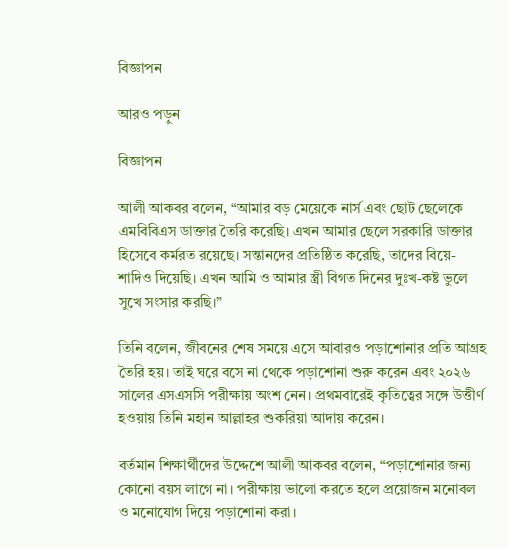বিজ্ঞাপন

আরও পড়ুন

বিজ্ঞাপন

আলী আকবর বলেন, “আমার বড় মেয়েকে নার্স এবং ছোট ছেলেকে এমবিবিএস ডাক্তার তৈরি করেছি। এখন আমার ছেলে সরকারি ডাক্তার হিসেবে কর্মরত রয়েছে। সন্তানদের প্রতিষ্ঠিত করেছি, তাদের বিয়ে-শাদিও দিয়েছি। এখন আমি ও আমার স্ত্রী বিগত দিনের দুঃখ-কষ্ট ভুলে সুখে সংসার করছি।”

তিনি বলেন, জীবনের শেষ সময়ে এসে আবারও পড়াশোনার প্রতি আগ্রহ তৈরি হয়। তাই ঘরে বসে না থেকে পড়াশোনা শুরু করেন এবং ২০২৬ সালের এসএসসি পরীক্ষায় অংশ নেন। প্রথমবারেই কৃতিত্বের সঙ্গে উত্তীর্ণ হওয়ায় তিনি মহান আল্লাহর শুকরিয়া আদায় করেন।

বর্তমান শিক্ষার্থীদের উদ্দেশে আলী আকবর বলেন, “পড়াশোনার জন্য কোনো বয়স লাগে না। পরীক্ষায় ভালো করতে হলে প্রয়োজন মনোবল ও মনোযোগ দিয়ে পড়াশোনা করা।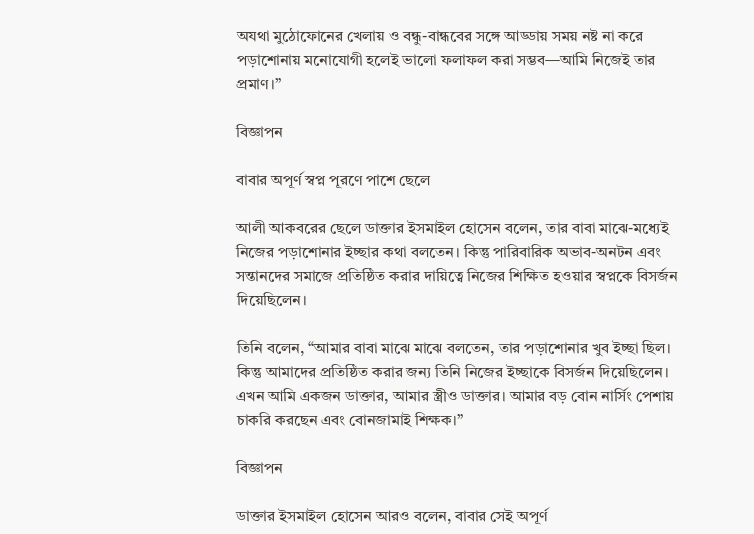অযথা মুঠোফোনের খেলায় ও বন্ধু-বান্ধবের সঙ্গে আড্ডায় সময় নষ্ট না করে পড়াশোনায় মনোযোগী হলেই ভালো ফলাফল করা সম্ভব—আমি নিজেই তার প্রমাণ।”

বিজ্ঞাপন

বাবার অপূর্ণ স্বপ্ন পূরণে পাশে ছেলে

আলী আকবরের ছেলে ডাক্তার ইসমাইল হোসেন বলেন, তার বাবা মাঝে-মধ্যেই নিজের পড়াশোনার ইচ্ছার কথা বলতেন। কিন্তু পারিবারিক অভাব-অনটন এবং সন্তানদের সমাজে প্রতিষ্ঠিত করার দায়িত্বে নিজের শিক্ষিত হওয়ার স্বপ্নকে বিসর্জন দিয়েছিলেন।

তিনি বলেন, “আমার বাবা মাঝে মাঝে বলতেন, তার পড়াশোনার খুব ইচ্ছা ছিল। কিন্তু আমাদের প্রতিষ্ঠিত করার জন্য তিনি নিজের ইচ্ছাকে বিসর্জন দিয়েছিলেন। এখন আমি একজন ডাক্তার, আমার স্ত্রীও ডাক্তার। আমার বড় বোন নার্সিং পেশায় চাকরি করছেন এবং বোনজামাই শিক্ষক।”

বিজ্ঞাপন

ডাক্তার ইসমাইল হোসেন আরও বলেন, বাবার সেই অপূর্ণ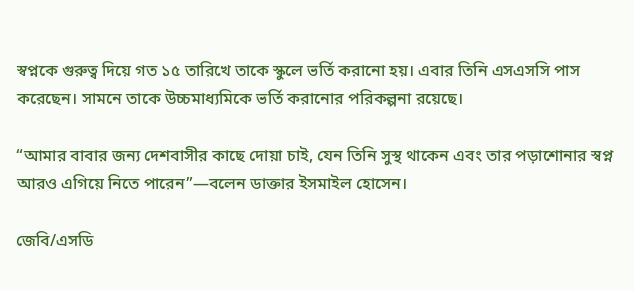স্বপ্নকে গুরুত্ব দিয়ে গত ১৫ তারিখে তাকে স্কুলে ভর্তি করানো হয়। এবার তিনি এসএসসি পাস করেছেন। সামনে তাকে উচ্চমাধ্যমিকে ভর্তি করানোর পরিকল্পনা রয়েছে।

“আমার বাবার জন্য দেশবাসীর কাছে দোয়া চাই, যেন তিনি সুস্থ থাকেন এবং তার পড়াশোনার স্বপ্ন আরও এগিয়ে নিতে পারেন”—বলেন ডাক্তার ইসমাইল হোসেন।

জেবি/এসডি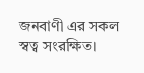জনবাণী এর সকল স্বত্ব সংরক্ষিত।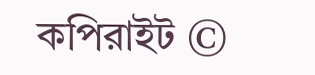কপিরাইট ©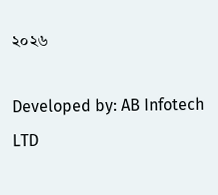২০২৬

Developed by: AB Infotech LTD